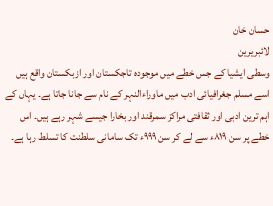حسان خان
لائبریرین
وسطی ایشیا کے جس خطے میں موجودہ تاجکستان اور ازبکستان واقع ہیں اسے مسلم جغرافیائی ادب میں ماوراءالنہر کے نام سے جانا جاتا ہے۔ یہاں کے اہم ترین ادبی اور ثقافتی مراکز سمرقند اور بخارا جیسے شہر رہے ہیں۔ اس خطے پر سن ۸۱۹ء سے لے کر سن ۹۹۹ء تک سامانی سلطنت کا تسلط رہا ہے۔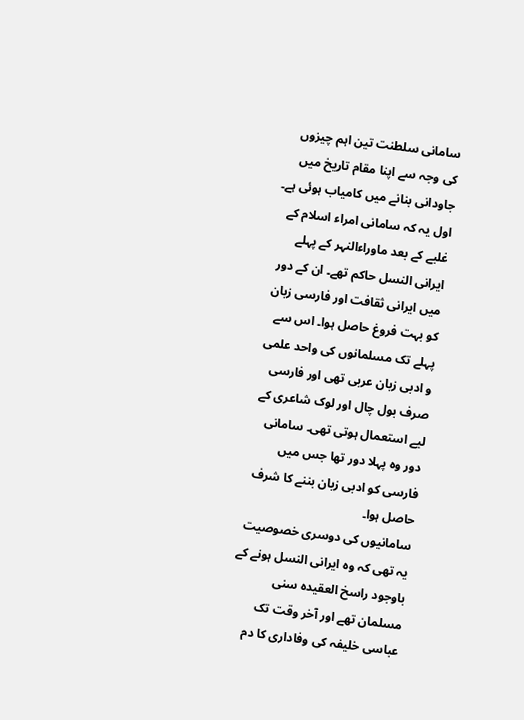سامانی سلطنت تین اہم چیزوں کی وجہ سے اپنا مقام تاریخ میں جاودانی بنانے میں کامیاب ہوئی ہے۔ اول یہ کہ سامانی امراء اسلام کے غلبے کے بعد ماوراءالنہر کے پہلے ایرانی النسل حاکم تھے۔ ان کے دور میں ایرانی ثقافت اور فارسی زبان کو بہت فروغ حاصل ہوا۔ اس سے پہلے تک مسلمانوں کی واحد علمی و ادبی زبان عربی تھی اور فارسی صرف بول چال اور لوک شاعری کے لیے استعمال ہوتی تھی۔ سامانی دور وہ پہلا دور تھا جس میں فارسی کو ادبی زبان بننے کا شرف حاصل ہوا۔
سامانیوں کی دوسری خصوصیت یہ تھی کہ وہ ایرانی النسل ہونے کے باوجود راسخ العقیدہ سنی مسلمان تھے اور آخر وقت تک عباسی خلیفہ کی وفاداری کا دم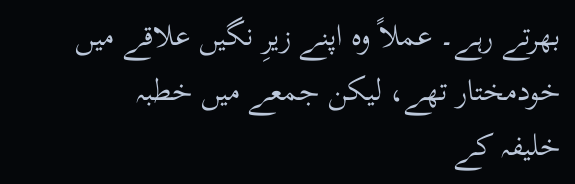بھرتے رہے۔ عملاً وہ اپنے زیرِ نگیں علاقے میں خودمختار تھے، لیکن جمعے میں خطبہ خلیفہ کے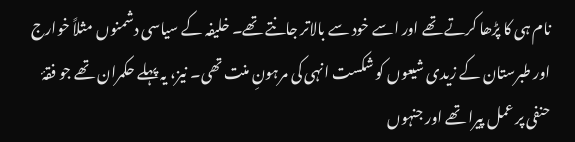نام ہی کا پڑھا کرتے تھے اور اسے خود سے بالاتر جانتے تھے۔ خلیفہ کے سیاسی دشمنوں مثلاً خوارج اور طبرستان کے زیدی شیعوں کو شکست انہی کی مرہونِ منت تھی۔ نیز، یہ پہلے حکمران تھے جو فقۂ حنفی پر عمل پیرا تھے اور جنہوں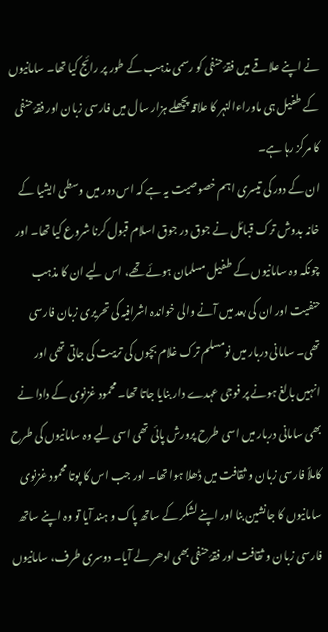نے اپنے علاقے میں فقۂ حنفی کو رسمی مذہب کے طور پر رائج کیا تھا۔ سامانیوں کے طفیل ہی ماوراءالنہر کا علاقہ پچھلے ہزار سال میں فارسی زبان اور فقۂ حنفی کا مرکز رہا ہے۔
ان کے دور کی تیسری اہم خصوصیت یہ ہے کہ اس دور میں وسطی ایشیا کے خانہ بدوش ترک قبائل نے جوق در جوق اسلام قبول کرنا شروع کیا تھا۔ اور چونکہ وہ سامانیوں کے طفیل مسلمان ہوئے تھے، اس لیے ان کا مذہب حنفیت اور ان کی بعد میں آنے والی خواندہ اشرافیہ کی تحریری زبان فارسی تھی۔ سامانی دربار میں نومسلم ترک غلام بچوں کی تربیت کی جاتی تھی اور انہیں بالغ ہونے پر فوجی عہدے دار بنایا جاتا تھا۔ محمود غزنوی کے دادا نے بھی سامانی دربار میں اسی طرح پرورش پائی تھی اسی لیے وہ سامانیوں کی طرح کاملاً فارسی زبان و ثقافت میں ڈھلا ہوا تھا۔ اور جب اس کا پوتا محمود غزنوی سامانیوں کا جانشین بنا اور اپنے لشکر کے ساتھ پاک و ہند آیا تو وہ اپنے ساتھ فارسی زبان و ثقافت اور فقۂ حنفی بھی ادھر لے آیا۔ دوسری طرف، سامانیوں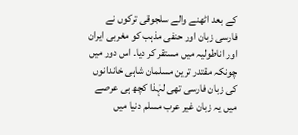کے بعد اٹھنے والے سلجوقی ترکوں نے فارسی زبان اور حنفی مذہب کو مغربی ایران اور اناطولیہ میں مستقر کر دیا۔ اس دور میں چونکہ مقتدر ترین مسلمان شاہی خاندانوں کی زبان فارسی تھی لہٰذا کچھ ہی عرصے میں یہ زبان غیر عرب مسلم دنیا میں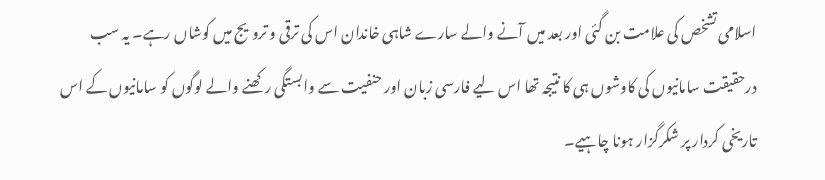اسلامی تشخص کی علامت بن گئی اور بعد میں آنے والے سارے شاہی خاندان اس کی ترقی و ترویج میں کوشاں رہے۔ یہ سب درحقیقت سامانیوں کی کاوشوں ہی کا نتیجہ تھا اس لیے فارسی زبان اور حنفیت سے وابستگی رکھنے والے لوگوں کو سامانیوں کے اس تاریخی کردار پر شکرگزار ہونا چاہیے۔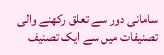سامانی دور سے تعلق رکھنے والی تصنیفات میں سے ایک تصنیف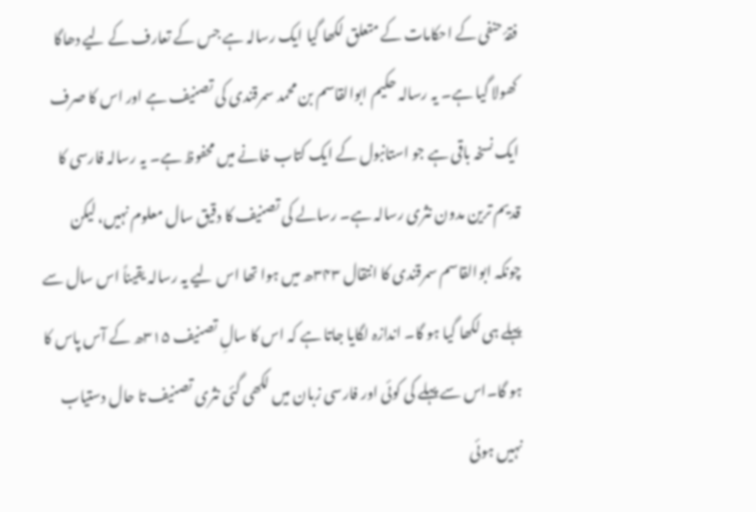فقۂ حنفی کے احکامات کے متعلق لکھا گیا ایک رسالہ ہے جس کے تعارف کے لیے دھاگا کھولا گیا ہے۔ یہ رسالہ حکیم ابوالقاسم بن محمد سمرقندی کی تصنیف ہے اور اس کا صرف ایک نسخہ باقی ہے جو استانبول کے ایک کتاب خانے میں محفوظ ہے۔ یہ رسالہ فارسی کا قدیم ترین مدون نثری رسالہ ہے۔ رسالے کی تصنیف کا دقیق سال معلوم نہیں، لیکن چونکہ ابوالقاسم سمرقندی کا انتقال ۳۴۳ھ میں ہوا تھا اس لیے یہ رسالہ یقیناً اس سال سے پہلے ہی لکھا گیا ہو گا۔ اندازہ لگایا جاتا ہے کہ اس کا سالِ تصنیف ۳۱۵ھ کے آس پاس کا ہو گا۔اس سے پہلے کی کوئی اور فارسی زبان میں لکھی گئی نثری تصنیف تا حال دستیاب نہیں ہوئی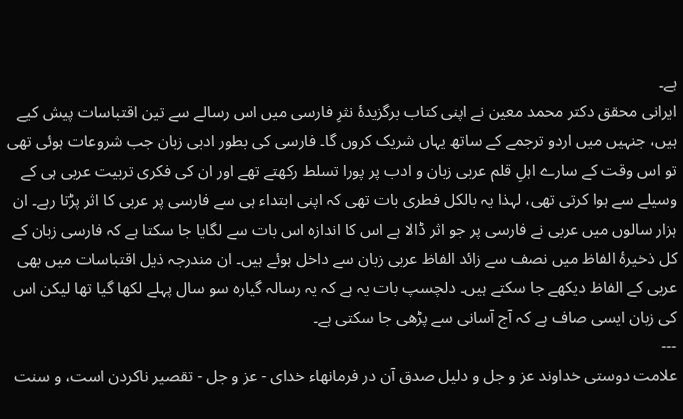ہے۔
ایرانی محقق دکتر محمد معین نے اپنی کتاب برگزیدۂ نثرِ فارسی میں اس رسالے سے تین اقتباسات پیش کیے ہیں، جنہیں میں اردو ترجمے کے ساتھ یہاں شریک کروں گا۔ فارسی کی بطور ادبی زبان جب شروعات ہوئی تھی تو اس وقت کے سارے اہلِ قلم عربی زبان و ادب پر پورا تسلط رکھتے تھے اور ان کی فکری تربیت عربی ہی کے وسیلے سے ہوا کرتی تھی، لہذا یہ بالکل فطری بات تھی کہ اپنی ابتداء ہی سے فارسی پر عربی کا اثر پڑتا رہے۔ ان ہزار سالوں میں عربی نے فارسی پر جو اثر ڈالا ہے اس کا اندازہ اس بات سے لگایا جا سکتا ہے کہ فارسی زبان کے کل ذخیرۂ الفاظ میں نصف سے زائد الفاظ عربی زبان سے داخل ہوئے ہیں۔ ان مندرجہ ذیل اقتباسات میں بھی عربی کے الفاظ دیکھے جا سکتے ہیں۔ دلچسپ بات یہ ہے کہ یہ رسالہ گیارہ سو سال پہلے لکھا گیا تھا لیکن اس کی زبان ایسی صاف ہے کہ آج آسانی سے پڑھی جا سکتی ہے۔
---
علامت دوستی خداوند عز و جل و دلیل صدق آن در فرمانهاء خدای - عز و جل - تقصیر ناکردن است، و سنت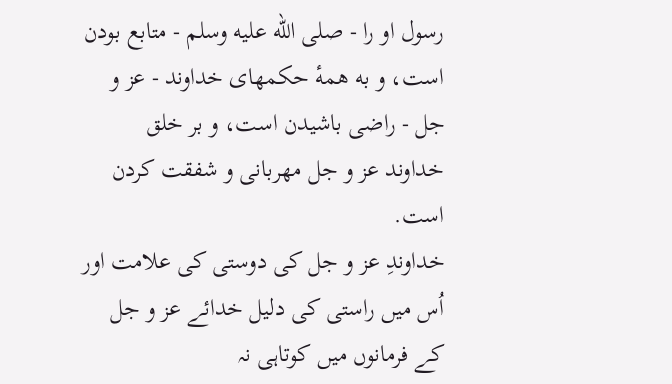رسول او را - صلی الله علیه وسلم - متابع بودن است، و به همهٔ حکمهای خداوند - عز و جل - راضی باشیدن است، و بر خلق خداوند عز و جل مهربانی و شفقت کردن است.
خداوندِ عز و جل کی دوستی کی علامت اور اُس میں راستی کی دلیل خدائے عز و جل کے فرمانوں میں کوتاہی نہ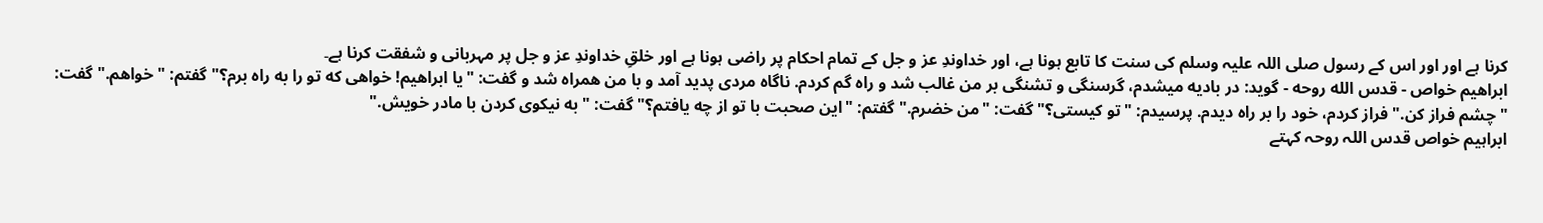کرنا ہے اور اور اس کے رسول صلی اللہ علیہ وسلم کی سنت کا تابع ہونا ہے، اور خداوندِ عز و جل کے تمام احکام پر راضی ہونا ہے اور خلقِ خداوندِ عز و جل پر مہربانی و شفقت کرنا ہے۔
ابراهیم خواص - قدس الله روحه - گوید: در بادیه میشدم، گرسنگی و تشنگی بر من غالب شد و راه گم کردم. ناگاه مردی پدید آمد و با من همراه شد و گفت: "یا ابراهیم! خواهی که تو را به راه برم؟" گفتم: "خواهم." گفت: "چشم فراز کن." فراز کردم، خود را بر راه دیدم. پرسیدم: "تو کیستی؟" گفت: "من خضرم." گفتم: "این صحبت با تو از چه یافتم؟" گفت: "به نیکوی کردن با مادر خویش."
ابراہیم خواص قدس اللہ روحہ کہتے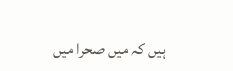ہیں کہ میں صحرا میں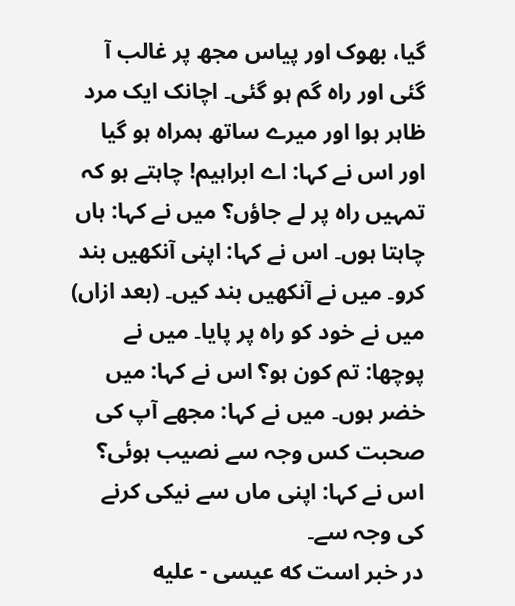گیا، بھوک اور پیاس مجھ پر غالب آ گئی اور راہ گم ہو گئی۔ اچانک ایک مرد ظاہر ہوا اور میرے ساتھ ہمراہ ہو گیا اور اس نے کہا: اے ابراہیم! چاہتے ہو کہ تمہیں راہ پر لے جاؤں؟ میں نے کہا: ہاں چاہتا ہوں۔ اس نے کہا: اپنی آنکھیں بند کرو۔ میں نے آنکھیں بند کیں۔ (بعد ازاں) میں نے خود کو راہ پر پایا۔ میں نے پوچھا: تم کون ہو؟ اس نے کہا: میں خضر ہوں۔ میں نے کہا: مجھے آپ کی صحبت کس وجہ سے نصیب ہوئی؟ اس نے کہا: اپنی ماں سے نیکی کرنے کی وجہ سے۔
در خبر است که عیسی - علیه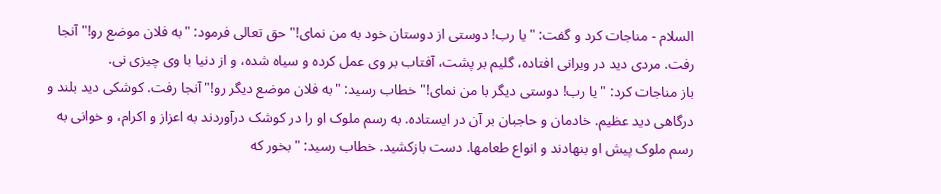السلام - مناجات کرد و گفت: "یا رب! دوستی از دوستان خود به من نمای!" حق تعالی فرمود: "به فلان موضع رو!" آنجا رفت. مردی دید در ویرانی افتاده، گلیم بر پشت، آفتاب بر وی عمل کرده و سیاه شده، و از دنیا با وی چیزی نی.
باز مناجات کرد: "یا رب! دوستی دیگر با من نمای!" خطاب رسید: "به فلان موضع دیگر رو!" آنجا رفت. کوشکی دید بلند و درگاهی دید عظیم. خادمان و حاجبان بر آن در ایستاده. به رسم ملوک او را در کوشک درآوردند به اعزاز و اکرام، و خوانی به رسم ملوک پیش او بنهادند و انواع طعامها. دست بازکشید. خطاب رسید: "بخور که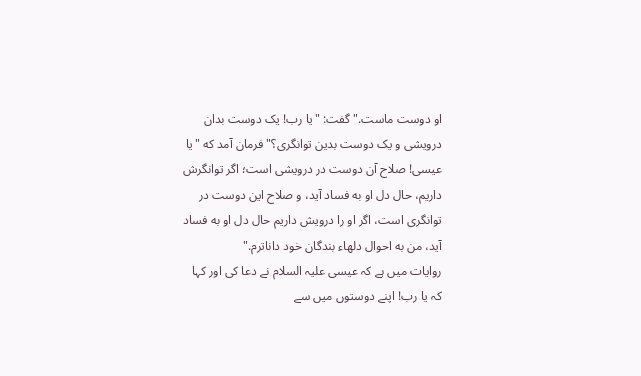او دوست ماست." گفت: "یا رب! یک دوست بدان درویشی و یک دوست بدین توانگری؟" فرمان آمد که "یا عیسی! صلاح آن دوست در درویشی است؛ اگر توانگرش داریم، حال دل او به فساد آید، و صلاح این دوست در توانگری است، اگر او را درویش داریم حال دل او به فساد آید، من به احوال دلهاء بندگان خود داناترم."
روایات میں ہے کہ عیسی علیہ السلام نے دعا کی اور کہا کہ یا رب! اپنے دوستوں میں سے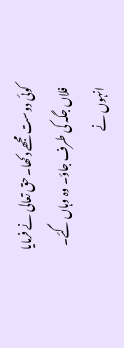کوئی دوست مجھے دکھا۔ حق تعالی نے فرمایا فلاں جگہ کی طرف جاؤ۔ وہ وہاں گئے۔ انہوں نے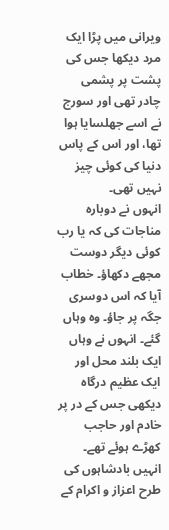ویرانی میں پڑا ایک مرد دیکھا جس کی پشت پر پشمی چادر تھی اور سورج نے اسے جھلسایا ہوا تھا، اور اس کے پاس دنیا کی کوئی چیز نہیں تھی۔
انہوں نے دوبارہ مناجات کی کہ یا رب کوئی دیگر دوست مجھے دکھاؤ۔ خطاب آیا کہ اس دوسری جگہ پر جاؤ۔ وہ وہاں گئے۔ انہوں نے وہاں ایک بلند محل اور ایک عظیم درگاہ دیکھی جس کے در پر خادم اور حاجب کھڑے ہوئے تھے۔ انہیں بادشاہوں کی طرح اعزاز و اکرام کے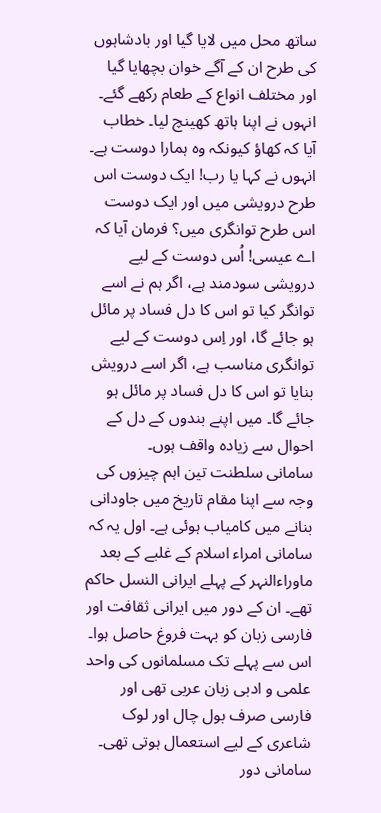ساتھ محل میں لایا گیا اور بادشاہوں کی طرح ان کے آگے خوان بچھایا گیا اور مختلف انواع کے طعام رکھے گئے۔ انہوں نے اپنا ہاتھ کھینچ لیا۔ خطاب آیا کہ کھاؤ کیونکہ وہ ہمارا دوست ہے۔ انہوں نے کہا یا رب! ایک دوست اس طرح درویشی میں اور ایک دوست اس طرح توانگری میں؟ فرمان آیا کہ اے عیسی! اُس دوست کے لیے درویشی سودمند ہے، اگر ہم نے اسے توانگر کیا تو اس کا دل فساد پر مائل ہو جائے گا، اور اِس دوست کے لیے توانگری مناسب ہے، اگر اسے درویش بنایا تو اس کا دل فساد پر مائل ہو جائے گا۔ میں اپنے بندوں کے دل کے احوال سے زیادہ واقف ہوں۔
سامانی سلطنت تین اہم چیزوں کی وجہ سے اپنا مقام تاریخ میں جاودانی بنانے میں کامیاب ہوئی ہے۔ اول یہ کہ سامانی امراء اسلام کے غلبے کے بعد ماوراءالنہر کے پہلے ایرانی النسل حاکم تھے۔ ان کے دور میں ایرانی ثقافت اور فارسی زبان کو بہت فروغ حاصل ہوا۔ اس سے پہلے تک مسلمانوں کی واحد علمی و ادبی زبان عربی تھی اور فارسی صرف بول چال اور لوک شاعری کے لیے استعمال ہوتی تھی۔ سامانی دور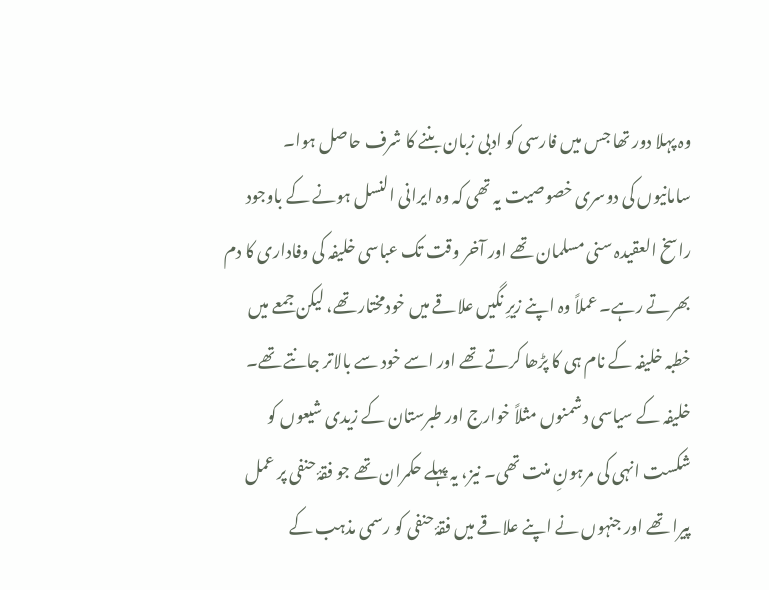وہ پہلا دور تھا جس میں فارسی کو ادبی زبان بننے کا شرف حاصل ہوا۔
سامانیوں کی دوسری خصوصیت یہ تھی کہ وہ ایرانی النسل ہونے کے باوجود راسخ العقیدہ سنی مسلمان تھے اور آخر وقت تک عباسی خلیفہ کی وفاداری کا دم بھرتے رہے۔ عملاً وہ اپنے زیرِ نگیں علاقے میں خودمختار تھے، لیکن جمعے میں خطبہ خلیفہ کے نام ہی کا پڑھا کرتے تھے اور اسے خود سے بالاتر جانتے تھے۔ خلیفہ کے سیاسی دشمنوں مثلاً خوارج اور طبرستان کے زیدی شیعوں کو شکست انہی کی مرہونِ منت تھی۔ نیز، یہ پہلے حکمران تھے جو فقۂ حنفی پر عمل پیرا تھے اور جنہوں نے اپنے علاقے میں فقۂ حنفی کو رسمی مذہب کے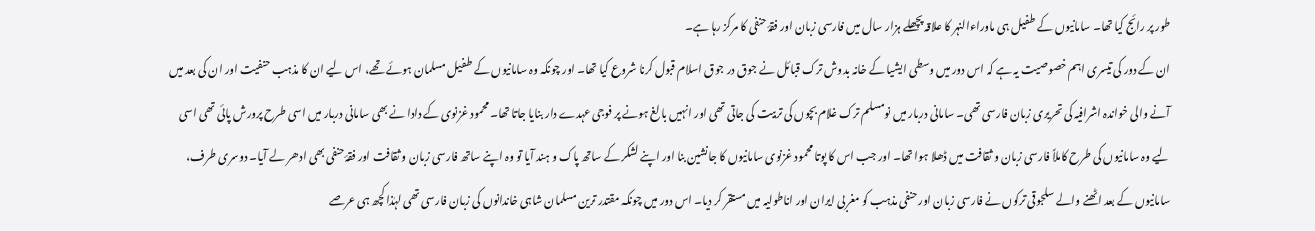طور پر رائج کیا تھا۔ سامانیوں کے طفیل ہی ماوراءالنہر کا علاقہ پچھلے ہزار سال میں فارسی زبان اور فقۂ حنفی کا مرکز رہا ہے۔
ان کے دور کی تیسری اہم خصوصیت یہ ہے کہ اس دور میں وسطی ایشیا کے خانہ بدوش ترک قبائل نے جوق در جوق اسلام قبول کرنا شروع کیا تھا۔ اور چونکہ وہ سامانیوں کے طفیل مسلمان ہوئے تھے، اس لیے ان کا مذہب حنفیت اور ان کی بعد میں آنے والی خواندہ اشرافیہ کی تحریری زبان فارسی تھی۔ سامانی دربار میں نومسلم ترک غلام بچوں کی تربیت کی جاتی تھی اور انہیں بالغ ہونے پر فوجی عہدے دار بنایا جاتا تھا۔ محمود غزنوی کے دادا نے بھی سامانی دربار میں اسی طرح پرورش پائی تھی اسی لیے وہ سامانیوں کی طرح کاملاً فارسی زبان و ثقافت میں ڈھلا ہوا تھا۔ اور جب اس کا پوتا محمود غزنوی سامانیوں کا جانشین بنا اور اپنے لشکر کے ساتھ پاک و ہند آیا تو وہ اپنے ساتھ فارسی زبان و ثقافت اور فقۂ حنفی بھی ادھر لے آیا۔ دوسری طرف، سامانیوں کے بعد اٹھنے والے سلجوقی ترکوں نے فارسی زبان اور حنفی مذہب کو مغربی ایران اور اناطولیہ میں مستقر کر دیا۔ اس دور میں چونکہ مقتدر ترین مسلمان شاہی خاندانوں کی زبان فارسی تھی لہٰذا کچھ ہی عرصے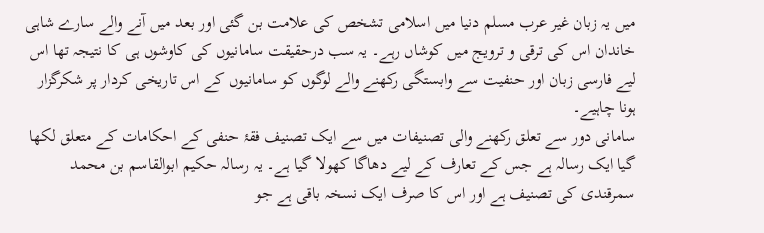میں یہ زبان غیر عرب مسلم دنیا میں اسلامی تشخص کی علامت بن گئی اور بعد میں آنے والے سارے شاہی خاندان اس کی ترقی و ترویج میں کوشاں رہے۔ یہ سب درحقیقت سامانیوں کی کاوشوں ہی کا نتیجہ تھا اس لیے فارسی زبان اور حنفیت سے وابستگی رکھنے والے لوگوں کو سامانیوں کے اس تاریخی کردار پر شکرگزار ہونا چاہیے۔
سامانی دور سے تعلق رکھنے والی تصنیفات میں سے ایک تصنیف فقۂ حنفی کے احکامات کے متعلق لکھا گیا ایک رسالہ ہے جس کے تعارف کے لیے دھاگا کھولا گیا ہے۔ یہ رسالہ حکیم ابوالقاسم بن محمد سمرقندی کی تصنیف ہے اور اس کا صرف ایک نسخہ باقی ہے جو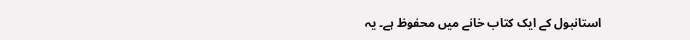استانبول کے ایک کتاب خانے میں محفوظ ہے۔ یہ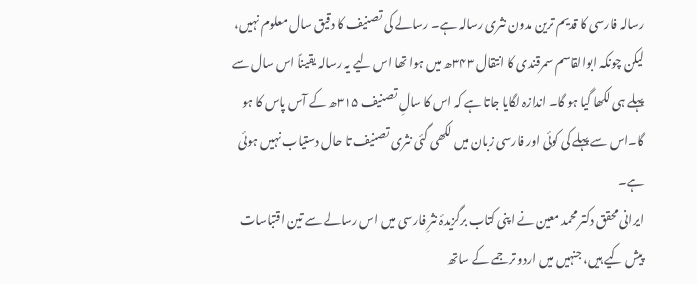رسالہ فارسی کا قدیم ترین مدون نثری رسالہ ہے۔ رسالے کی تصنیف کا دقیق سال معلوم نہیں، لیکن چونکہ ابوالقاسم سمرقندی کا انتقال ۳۴۳ھ میں ہوا تھا اس لیے یہ رسالہ یقیناً اس سال سے پہلے ہی لکھا گیا ہو گا۔ اندازہ لگایا جاتا ہے کہ اس کا سالِ تصنیف ۳۱۵ھ کے آس پاس کا ہو گا۔اس سے پہلے کی کوئی اور فارسی زبان میں لکھی گئی نثری تصنیف تا حال دستیاب نہیں ہوئی ہے۔
ایرانی محقق دکتر محمد معین نے اپنی کتاب برگزیدۂ نثرِ فارسی میں اس رسالے سے تین اقتباسات پیش کیے ہیں، جنہیں میں اردو ترجمے کے ساتھ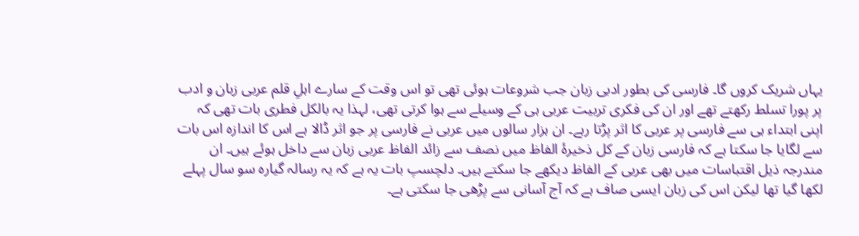یہاں شریک کروں گا۔ فارسی کی بطور ادبی زبان جب شروعات ہوئی تھی تو اس وقت کے سارے اہلِ قلم عربی زبان و ادب پر پورا تسلط رکھتے تھے اور ان کی فکری تربیت عربی ہی کے وسیلے سے ہوا کرتی تھی، لہذا یہ بالکل فطری بات تھی کہ اپنی ابتداء ہی سے فارسی پر عربی کا اثر پڑتا رہے۔ ان ہزار سالوں میں عربی نے فارسی پر جو اثر ڈالا ہے اس کا اندازہ اس بات سے لگایا جا سکتا ہے کہ فارسی زبان کے کل ذخیرۂ الفاظ میں نصف سے زائد الفاظ عربی زبان سے داخل ہوئے ہیں۔ ان مندرجہ ذیل اقتباسات میں بھی عربی کے الفاظ دیکھے جا سکتے ہیں۔ دلچسپ بات یہ ہے کہ یہ رسالہ گیارہ سو سال پہلے لکھا گیا تھا لیکن اس کی زبان ایسی صاف ہے کہ آج آسانی سے پڑھی جا سکتی ہے۔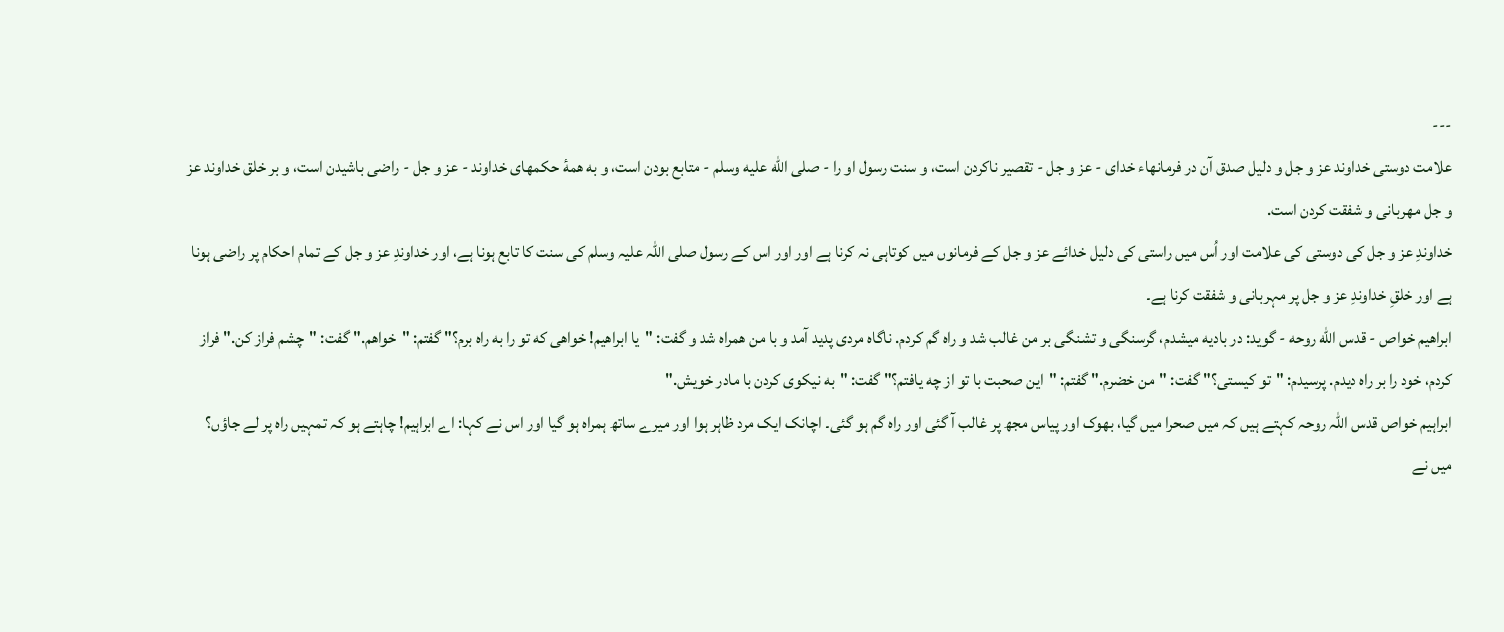---
علامت دوستی خداوند عز و جل و دلیل صدق آن در فرمانهاء خدای - عز و جل - تقصیر ناکردن است، و سنت رسول او را - صلی الله علیه وسلم - متابع بودن است، و به همهٔ حکمهای خداوند - عز و جل - راضی باشیدن است، و بر خلق خداوند عز و جل مهربانی و شفقت کردن است.
خداوندِ عز و جل کی دوستی کی علامت اور اُس میں راستی کی دلیل خدائے عز و جل کے فرمانوں میں کوتاہی نہ کرنا ہے اور اور اس کے رسول صلی اللہ علیہ وسلم کی سنت کا تابع ہونا ہے، اور خداوندِ عز و جل کے تمام احکام پر راضی ہونا ہے اور خلقِ خداوندِ عز و جل پر مہربانی و شفقت کرنا ہے۔
ابراهیم خواص - قدس الله روحه - گوید: در بادیه میشدم، گرسنگی و تشنگی بر من غالب شد و راه گم کردم. ناگاه مردی پدید آمد و با من همراه شد و گفت: "یا ابراهیم! خواهی که تو را به راه برم؟" گفتم: "خواهم." گفت: "چشم فراز کن." فراز کردم، خود را بر راه دیدم. پرسیدم: "تو کیستی؟" گفت: "من خضرم." گفتم: "این صحبت با تو از چه یافتم؟" گفت: "به نیکوی کردن با مادر خویش."
ابراہیم خواص قدس اللہ روحہ کہتے ہیں کہ میں صحرا میں گیا، بھوک اور پیاس مجھ پر غالب آ گئی اور راہ گم ہو گئی۔ اچانک ایک مرد ظاہر ہوا اور میرے ساتھ ہمراہ ہو گیا اور اس نے کہا: اے ابراہیم! چاہتے ہو کہ تمہیں راہ پر لے جاؤں؟ میں نے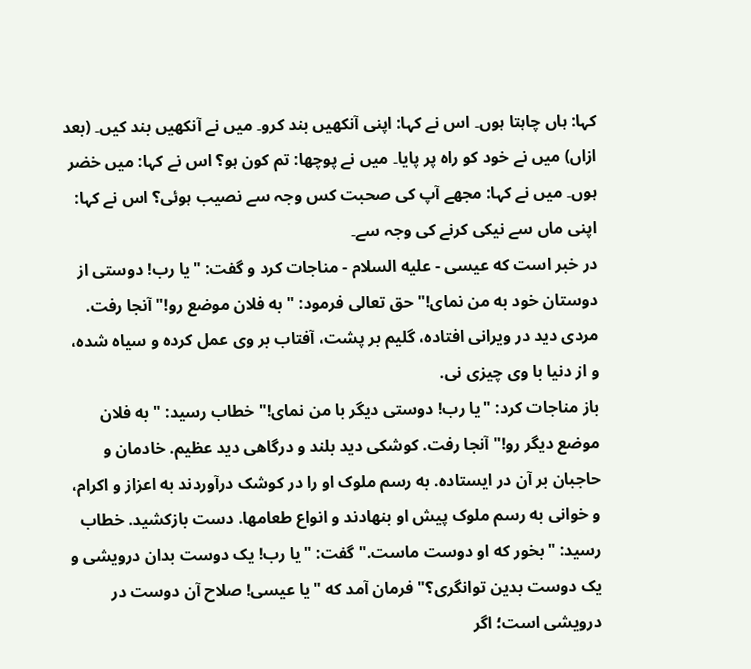کہا: ہاں چاہتا ہوں۔ اس نے کہا: اپنی آنکھیں بند کرو۔ میں نے آنکھیں بند کیں۔ (بعد ازاں) میں نے خود کو راہ پر پایا۔ میں نے پوچھا: تم کون ہو؟ اس نے کہا: میں خضر ہوں۔ میں نے کہا: مجھے آپ کی صحبت کس وجہ سے نصیب ہوئی؟ اس نے کہا: اپنی ماں سے نیکی کرنے کی وجہ سے۔
در خبر است که عیسی - علیه السلام - مناجات کرد و گفت: "یا رب! دوستی از دوستان خود به من نمای!" حق تعالی فرمود: "به فلان موضع رو!" آنجا رفت. مردی دید در ویرانی افتاده، گلیم بر پشت، آفتاب بر وی عمل کرده و سیاه شده، و از دنیا با وی چیزی نی.
باز مناجات کرد: "یا رب! دوستی دیگر با من نمای!" خطاب رسید: "به فلان موضع دیگر رو!" آنجا رفت. کوشکی دید بلند و درگاهی دید عظیم. خادمان و حاجبان بر آن در ایستاده. به رسم ملوک او را در کوشک درآوردند به اعزاز و اکرام، و خوانی به رسم ملوک پیش او بنهادند و انواع طعامها. دست بازکشید. خطاب رسید: "بخور که او دوست ماست." گفت: "یا رب! یک دوست بدان درویشی و یک دوست بدین توانگری؟" فرمان آمد که "یا عیسی! صلاح آن دوست در درویشی است؛ اگر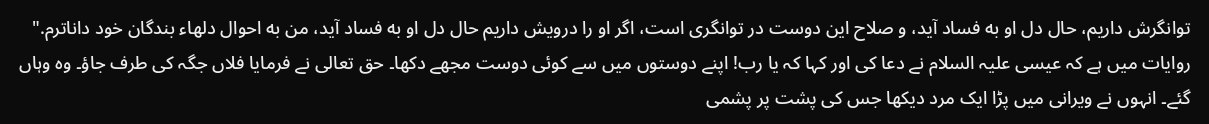توانگرش داریم، حال دل او به فساد آید، و صلاح این دوست در توانگری است، اگر او را درویش داریم حال دل او به فساد آید، من به احوال دلهاء بندگان خود داناترم."
روایات میں ہے کہ عیسی علیہ السلام نے دعا کی اور کہا کہ یا رب! اپنے دوستوں میں سے کوئی دوست مجھے دکھا۔ حق تعالی نے فرمایا فلاں جگہ کی طرف جاؤ۔ وہ وہاں گئے۔ انہوں نے ویرانی میں پڑا ایک مرد دیکھا جس کی پشت پر پشمی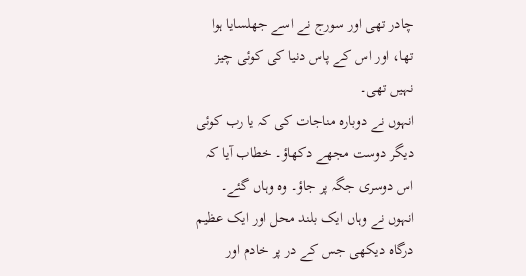چادر تھی اور سورج نے اسے جھلسایا ہوا تھا، اور اس کے پاس دنیا کی کوئی چیز نہیں تھی۔
انہوں نے دوبارہ مناجات کی کہ یا رب کوئی دیگر دوست مجھے دکھاؤ۔ خطاب آیا کہ اس دوسری جگہ پر جاؤ۔ وہ وہاں گئے۔ انہوں نے وہاں ایک بلند محل اور ایک عظیم درگاہ دیکھی جس کے در پر خادم اور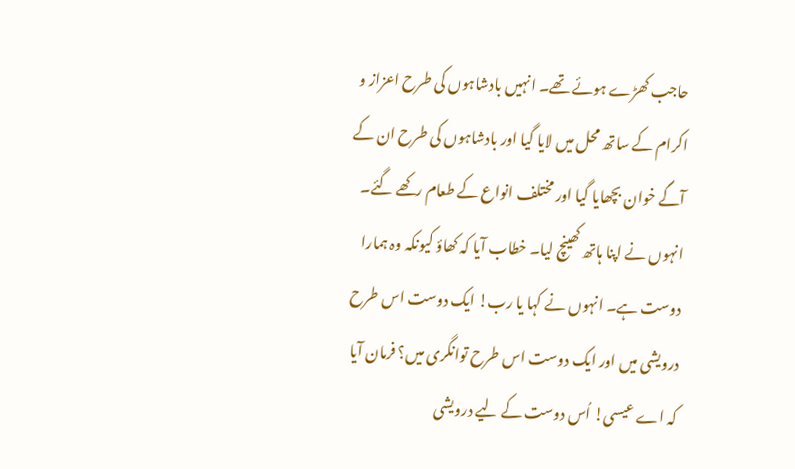حاجب کھڑے ہوئے تھے۔ انہیں بادشاہوں کی طرح اعزاز و اکرام کے ساتھ محل میں لایا گیا اور بادشاہوں کی طرح ان کے آگے خوان بچھایا گیا اور مختلف انواع کے طعام رکھے گئے۔ انہوں نے اپنا ہاتھ کھینچ لیا۔ خطاب آیا کہ کھاؤ کیونکہ وہ ہمارا دوست ہے۔ انہوں نے کہا یا رب! ایک دوست اس طرح درویشی میں اور ایک دوست اس طرح توانگری میں؟ فرمان آیا کہ اے عیسی! اُس دوست کے لیے درویشی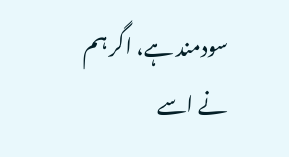سودمند ہے، اگر ہم نے اسے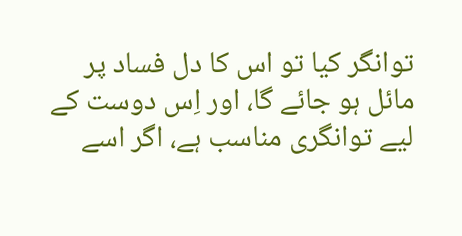توانگر کیا تو اس کا دل فساد پر مائل ہو جائے گا، اور اِس دوست کے لیے توانگری مناسب ہے، اگر اسے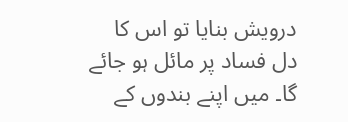درویش بنایا تو اس کا دل فساد پر مائل ہو جائے گا۔ میں اپنے بندوں کے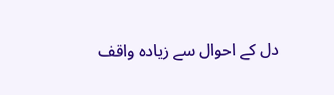دل کے احوال سے زیادہ واقف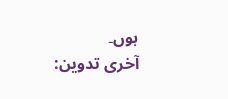ہوں۔
آخری تدوین: